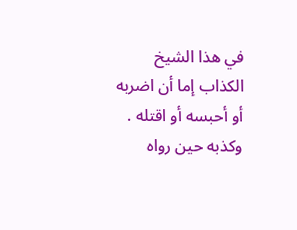في هذا الشيخ الكذاب إما أن اضربه أو أحبسه أو اقتله . وكذبه حين رواه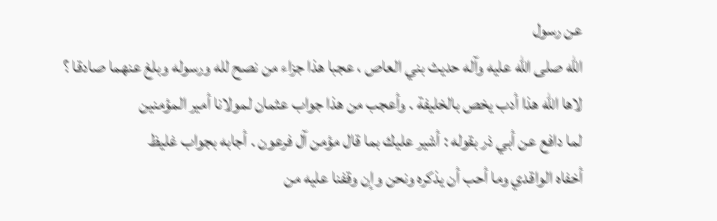عن رسول
الله صلى الله عليه وآله حديث بني العاص ، عجبا هذا جزاء من نصح لله ورسوله وبلغ عنهما صادقا ؟
لاها الله هذا أدب يخص بالخليفة . وأعجب من هذا جواب عثمان لمولانا أمير المؤمنين
لما دافع عن أبي ذر بقوله : أشير عليك بما قال مؤمن آل فرعون . أجابه بجواب غليظ
أخفاه الواقدي وما أحب أن يذكره ونحن وإن وقفنا عليه من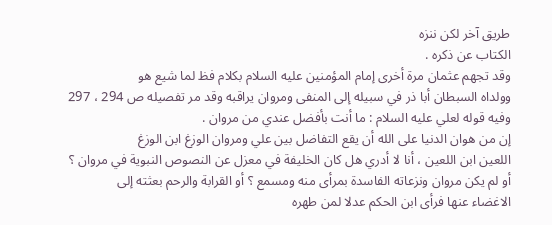طريق آخر لكن ننزه
الكتاب عن ذكره .
وقد تجهم عثمان مرة أخرى إمام المؤمنين عليه السلام بكلام فظ لما شيع هو
وولداه السبطان أبا ذر في سبيله إلى المنفى ومروان يراقبه وقد مر تفصيله ص 294 ، 297
وفيه قوله لعلي عليه السلام : ما أنت بأفضل عندي من مروان .
إن من هوان الدنيا على الله أن يقع التفاضل بين علي ومروان الوزغ ابن الوزغ
اللعين ابن اللعين ، أنا لا أدري هل كان الخليفة في معزل عن النصوص النبوية في مروان ؟
أو لم يكن مروان ونزعاته الفاسدة بمرأى منه ومسمع ؟ أو القرابة والرحم بعثته إلى
الاغضاء عنها فرأى ابن الحكم عدلا لمن طهره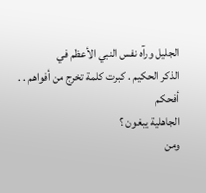الجليل ورآه نفس النبي الأعظم في
الذكر الحكيم . كبرت كلمة تخرج من أفواهم . .
أفحكم
الجاهلية يبغون ؟
ومن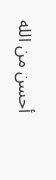أحسن من الله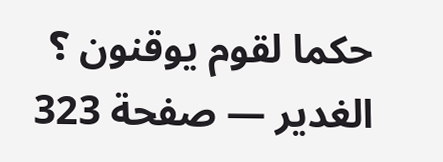حكما لقوم يوقنون ؟
الغدير — صفحة 323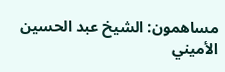مساهمون: الشيخ عبد الحسين الأميني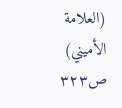(العلامة الأميني)
ص٣٢٣